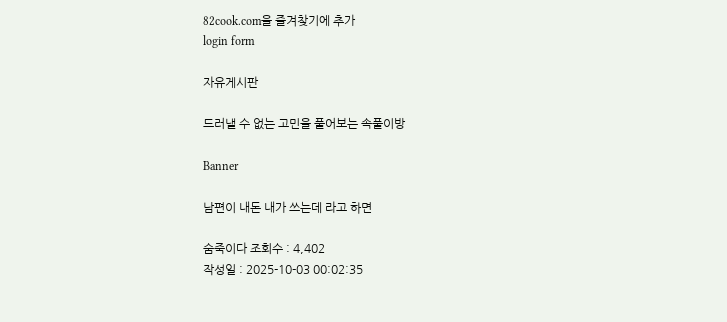82cook.com을 즐겨찾기에 추가
login form

자유게시판

드러낼 수 없는 고민을 풀어보는 속풀이방

Banner

남편이 내돈 내가 쓰는데 라고 하면

숨죽이다 조회수 : 4,402
작성일 : 2025-10-03 00:02:35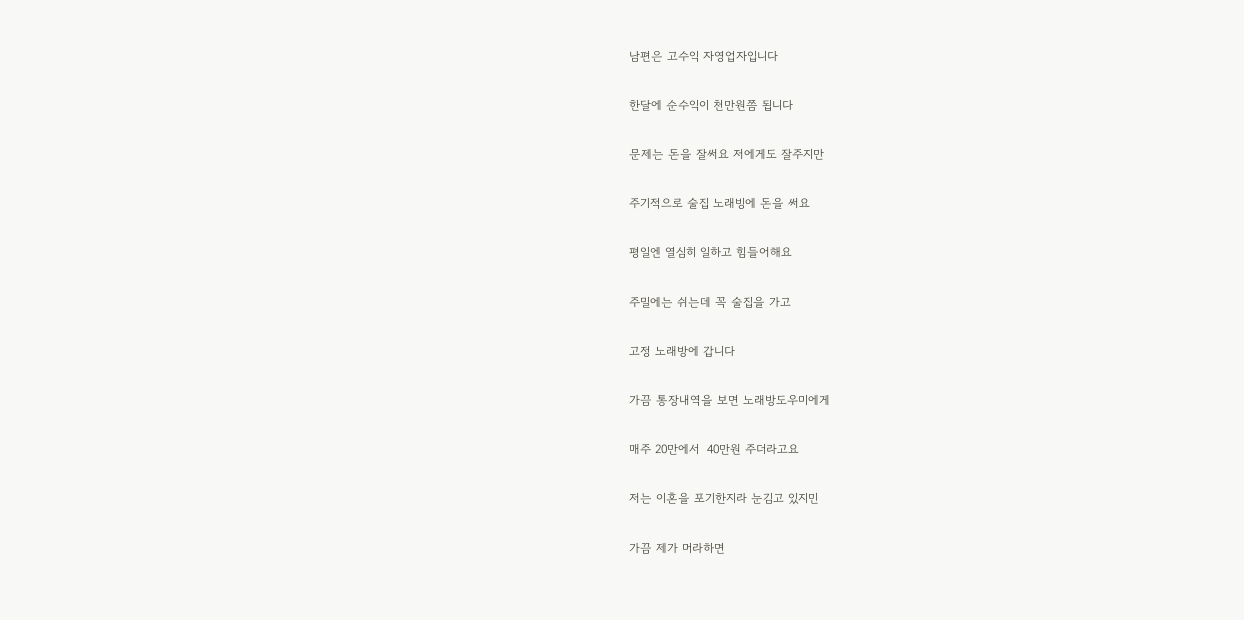남편은 고수익 자영업자입니다

한달에 순수익이 천만원쯤 됩니다

문제는 돈을 잘써요 저에게도 잘주지만

주기적으로 술집 노래빙에 돈을 써요

평일엔 열심히 일하고 힘들어해요

주밀에는 쉬는데 꼭 술집을 가고

고정 노래방에 갑니다

가끔 통장내역을 보면 노래방도우미에게

매주 20만에서  40만원 주더라고요

저는 이혼을 포기한지라 눈김고 있지민

가끔 제가 머라하면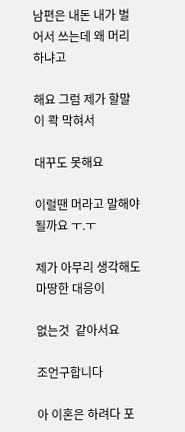남편은 내돈 내가 벌어서 쓰는데 왜 머리하냐고

해요 그럼 제가 할말이 콱 막혀서

대꾸도 못해요

이럴땐 머라고 말해야 될까요 ㅜ.ㅜ

제가 아무리 생각해도 마땅한 대응이

없는것  같아서요

조언구합니다

아 이혼은 하려다 포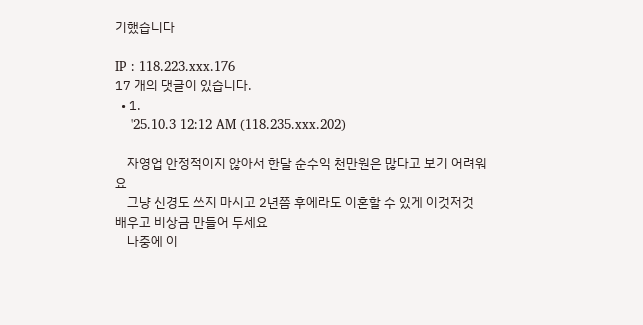기했습니다

IP : 118.223.xxx.176
17 개의 댓글이 있습니다.
  • 1.
    '25.10.3 12:12 AM (118.235.xxx.202)

    자영업 안정적이지 않아서 한달 순수익 천만원은 많다고 보기 어려워요
    그냥 신경도 쓰지 마시고 2년쯤 후에라도 이혼할 수 있게 이것저것 배우고 비상금 만들어 두세요
    나중에 이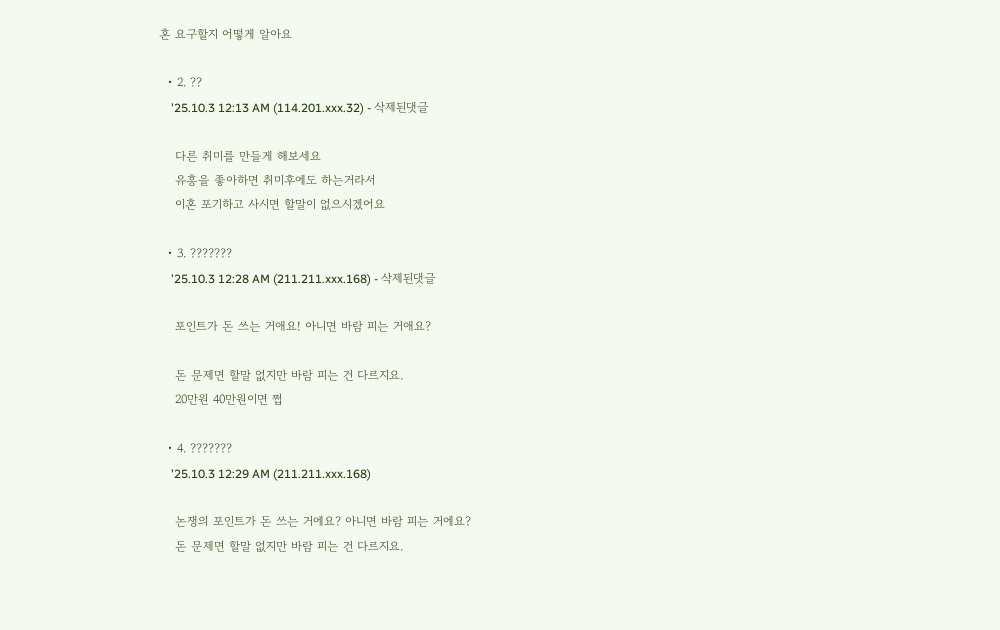혼 요구할지 어떻게 알아요

  • 2. ??
    '25.10.3 12:13 AM (114.201.xxx.32) - 삭제된댓글

    다른 취미를 만들게 해보세요
    유흥을 좋아하면 취미후에도 하는거라서
    이혼 포기하고 사시면 할말이 없으시겠어요

  • 3. ???????
    '25.10.3 12:28 AM (211.211.xxx.168) - 삭제된댓글

    포인트가 돈 쓰는 거애요! 아니면 바람 피는 거애요?

    돈 문제면 할말 없지만 바람 피는 건 다르지요.
    20만원 40만원이면 쩝

  • 4. ???????
    '25.10.3 12:29 AM (211.211.xxx.168)

    논쟁의 포인트가 돈 쓰는 거에요? 아니면 바람 피는 거에요?
    돈 문제면 할말 없지만 바람 피는 건 다르지요.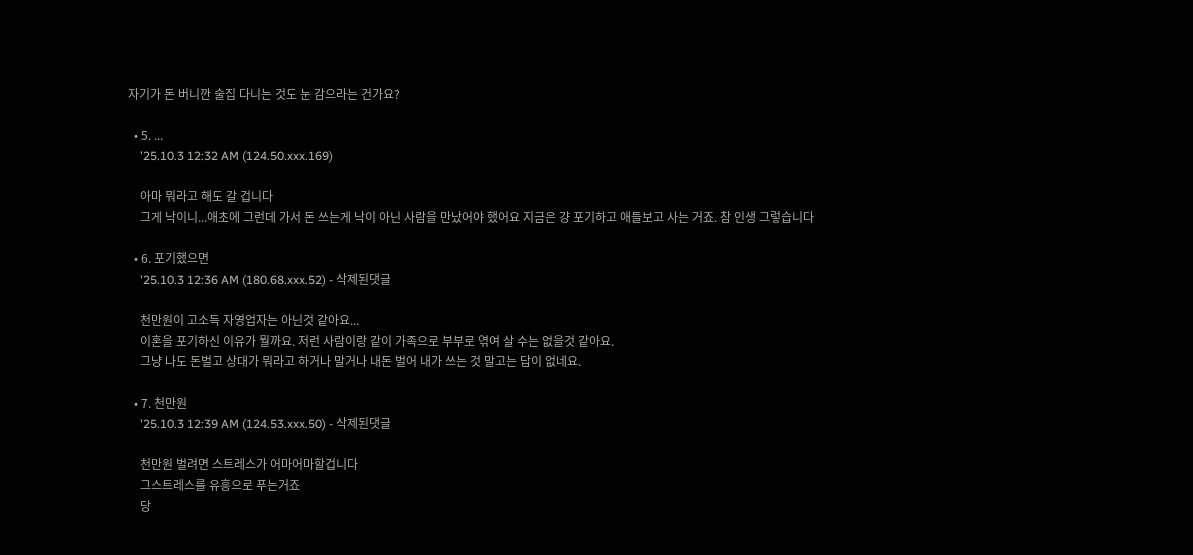자기가 돈 버니깐 술집 다니는 것도 눈 감으라는 건가요?

  • 5. ...
    '25.10.3 12:32 AM (124.50.xxx.169)

    아마 뭐라고 해도 갈 겁니다
    그게 낙이니...애초에 그런데 가서 돈 쓰는게 낙이 아닌 사람을 만났어야 했어요 지금은 걍 포기하고 애들보고 사는 거죠. 참 인생 그렇습니다

  • 6. 포기했으면
    '25.10.3 12:36 AM (180.68.xxx.52) - 삭제된댓글

    천만원이 고소득 자영업자는 아닌것 같아요...
    이혼을 포기하신 이유가 뭘까요. 저런 사람이랑 같이 가족으로 부부로 엮여 살 수는 없을것 같아요.
    그냥 나도 돈벌고 상대가 뭐라고 하거나 말거나 내돈 벌어 내가 쓰는 것 말고는 답이 없네요.

  • 7. 천만원
    '25.10.3 12:39 AM (124.53.xxx.50) - 삭제된댓글

    천만원 벌려면 스트레스가 어마어마할겁니다
    그스트레스를 유흥으로 푸는거죠
    당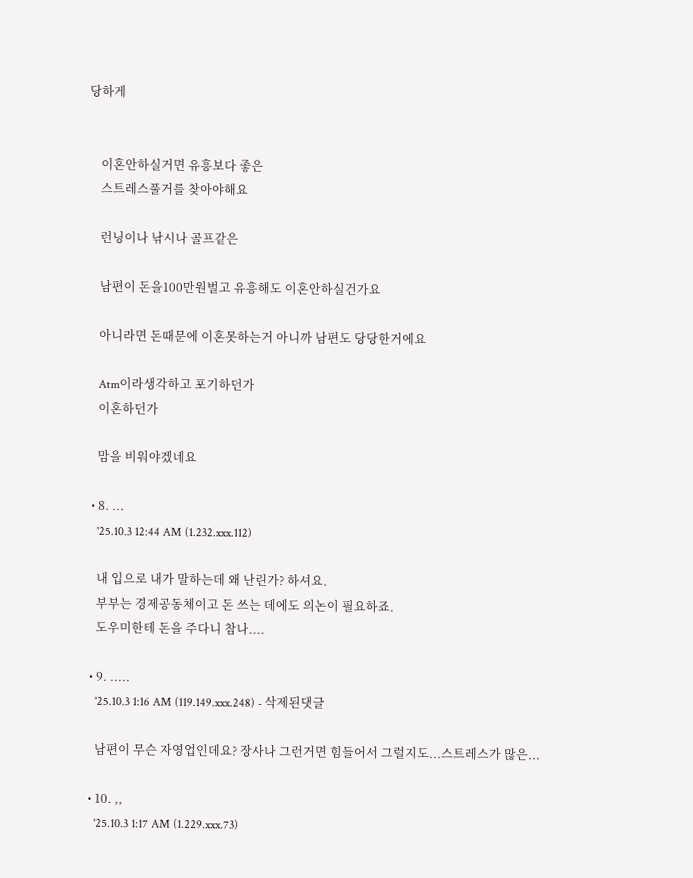당하게


    이혼안하실거면 유흥보다 좋은
    스트레스풀거를 찾아야해요

    런닝이나 낚시나 골프같은

    남편이 돈을100만원벌고 유흥해도 이혼안하실건가요

    아니라면 돈때문에 이혼못하는거 아니까 남편도 당당한거에요

    Atm이라생각하고 포기하던가
    이혼하던가

    맘을 비워야겠네요

  • 8. ...
    '25.10.3 12:44 AM (1.232.xxx.112)

    내 입으로 내가 말하는데 왜 난린가? 하셔요.
    부부는 경제공동체이고 돈 쓰는 데에도 의논이 필요하죠.
    도우미한테 돈을 주다니 참나....

  • 9. .....
    '25.10.3 1:16 AM (119.149.xxx.248) - 삭제된댓글

    남편이 무슨 자영업인데요? 장사나 그런거면 힘들어서 그럴지도...스트레스가 많은...

  • 10. ,,
    '25.10.3 1:17 AM (1.229.xxx.73)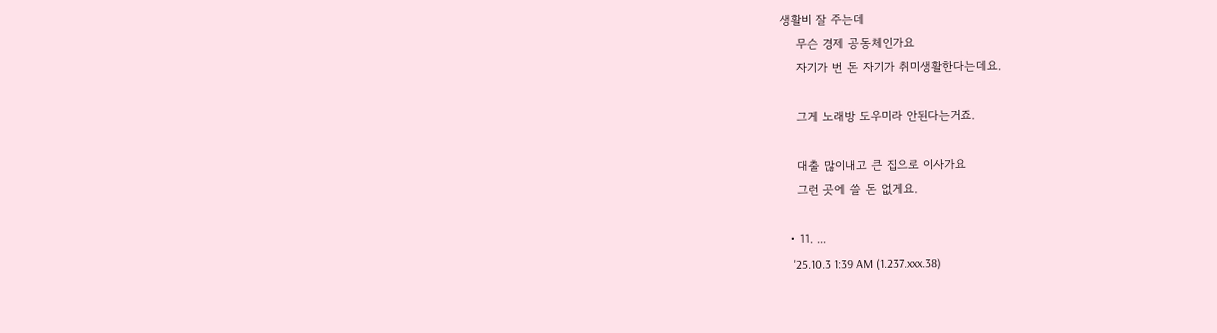생활비 잘 주는데
    무슨 경제 공동체인가요
    자기가 번 돈 자기가 취미생활한다는데요.

    그게 노래방 도우미라 안된다는거죠.

    대출 많이내고 큰 집으로 이사가요
    그런 곳에 쓸 돈 없게요.

  • 11. ...
    '25.10.3 1:39 AM (1.237.xxx.38)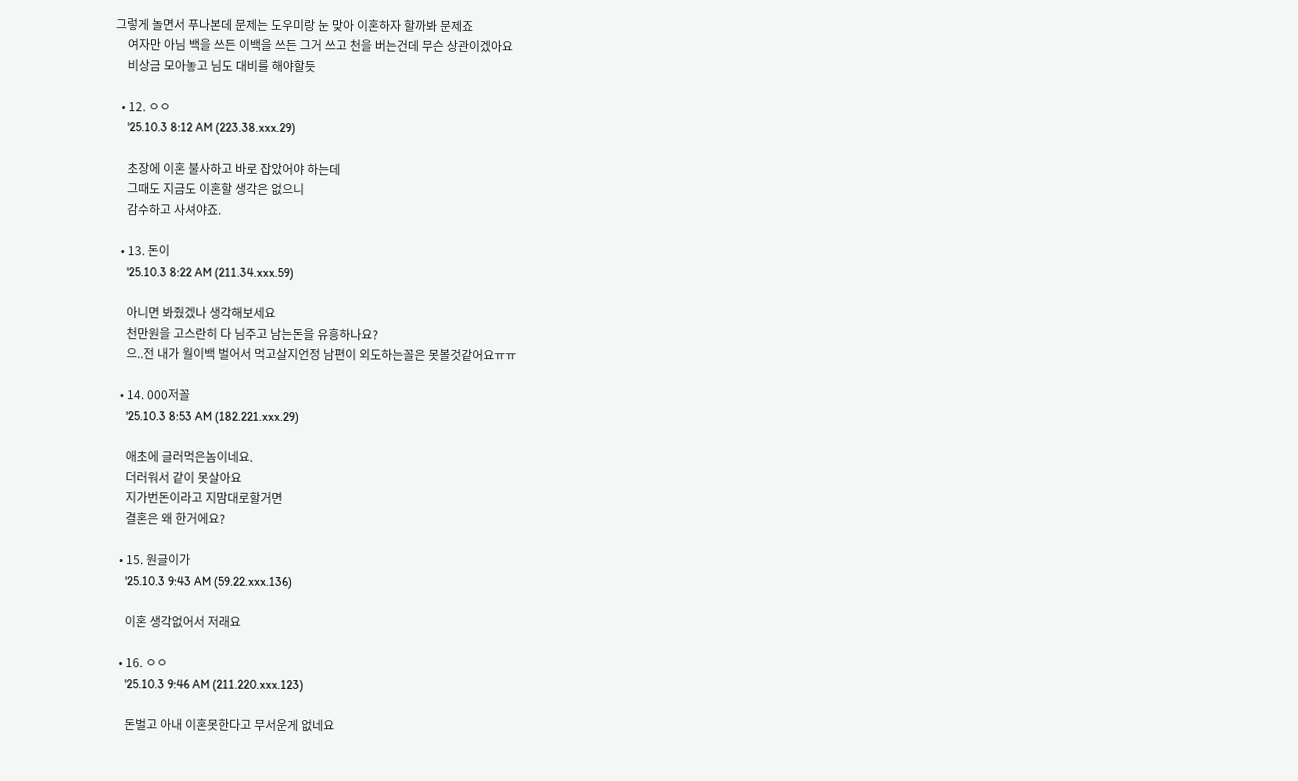그렇게 놀면서 푸나본데 문제는 도우미랑 눈 맞아 이혼하자 할까봐 문제죠
    여자만 아님 백을 쓰든 이백을 쓰든 그거 쓰고 천을 버는건데 무슨 상관이겠아요
    비상금 모아놓고 님도 대비를 해야할듯

  • 12. ㅇㅇ
    '25.10.3 8:12 AM (223.38.xxx.29)

    초장에 이혼 불사하고 바로 잡았어야 하는데
    그때도 지금도 이혼할 생각은 없으니
    감수하고 사셔야죠.

  • 13. 돈이
    '25.10.3 8:22 AM (211.34.xxx.59)

    아니면 봐줬겠나 생각해보세요
    천만원을 고스란히 다 님주고 남는돈을 유흥하나요?
    으..전 내가 월이백 벌어서 먹고살지언정 남편이 외도하는꼴은 못볼것같어요ㅠㅠ

  • 14. 000저꼴
    '25.10.3 8:53 AM (182.221.xxx.29)

    애초에 글러먹은놈이네요.
    더러워서 같이 못살아요
    지가번돈이라고 지맘대로할거면
    결혼은 왜 한거에요?

  • 15. 원글이가
    '25.10.3 9:43 AM (59.22.xxx.136)

    이혼 생각없어서 저래요

  • 16. ㅇㅇ
    '25.10.3 9:46 AM (211.220.xxx.123)

    돈벌고 아내 이혼못한다고 무서운게 없네요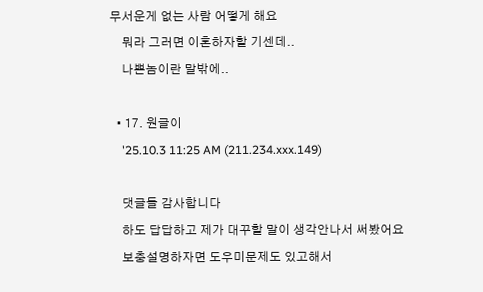무서운게 없는 사람 어떻게 해요
    뭐라 그러면 이혼하자할 기센데..
    나쁜놈이란 말밖에..

  • 17. 원글이
    '25.10.3 11:25 AM (211.234.xxx.149)

    댓글들 감사합니다
    하도 답답하고 제가 대꾸할 말이 생각안나서 써봤어요
    보충설명하자면 도우미문제도 있고해서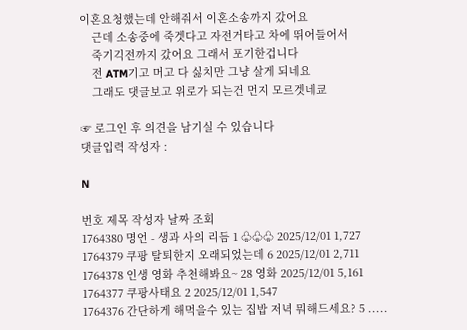이혼요청했는데 안해줘서 이혼소송까지 갔어요
    근데 소송중에 죽겟다고 자전거타고 차에 뛰어들어서
    죽기긱전까지 갔어요 그래서 포기한겁니다
    전 ATM기고 머고 다 싫치만 그냥 살게 되네요
    그래도 댓글보고 위로가 되는건 먼지 모르겟네쿄

☞ 로그인 후 의견을 남기실 수 있습니다
댓글입력 작성자 :

N

번호 제목 작성자 날짜 조회
1764380 명언 - 생과 사의 리듬 1 ♧♧♧ 2025/12/01 1,727
1764379 쿠팡 탈퇴한지 오래되었는데 6 2025/12/01 2,711
1764378 인생 영화 추천해봐요~ 28 영화 2025/12/01 5,161
1764377 쿠팡사태요 2 2025/12/01 1,547
1764376 간단하게 해먹을수 있는 집밥 저녁 뭐해드세요? 5 .....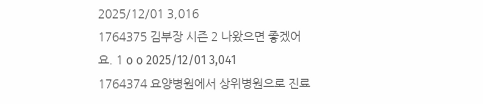2025/12/01 3,016
1764375 김부장 시즌 2 나왔으면 좋겠어요. 1 o o 2025/12/01 3,041
1764374 요양병원에서 상위병원으로 진료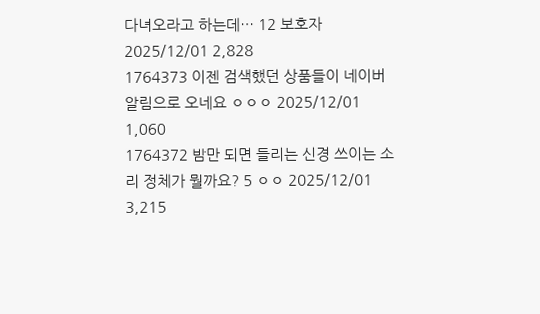다녀오라고 하는데… 12 보호자 2025/12/01 2,828
1764373 이젠 검색했던 상품들이 네이버 알림으로 오네요 ㅇㅇㅇ 2025/12/01 1,060
1764372 밤만 되면 들리는 신경 쓰이는 소리 정체가 뭘까요? 5 ㅇㅇ 2025/12/01 3,215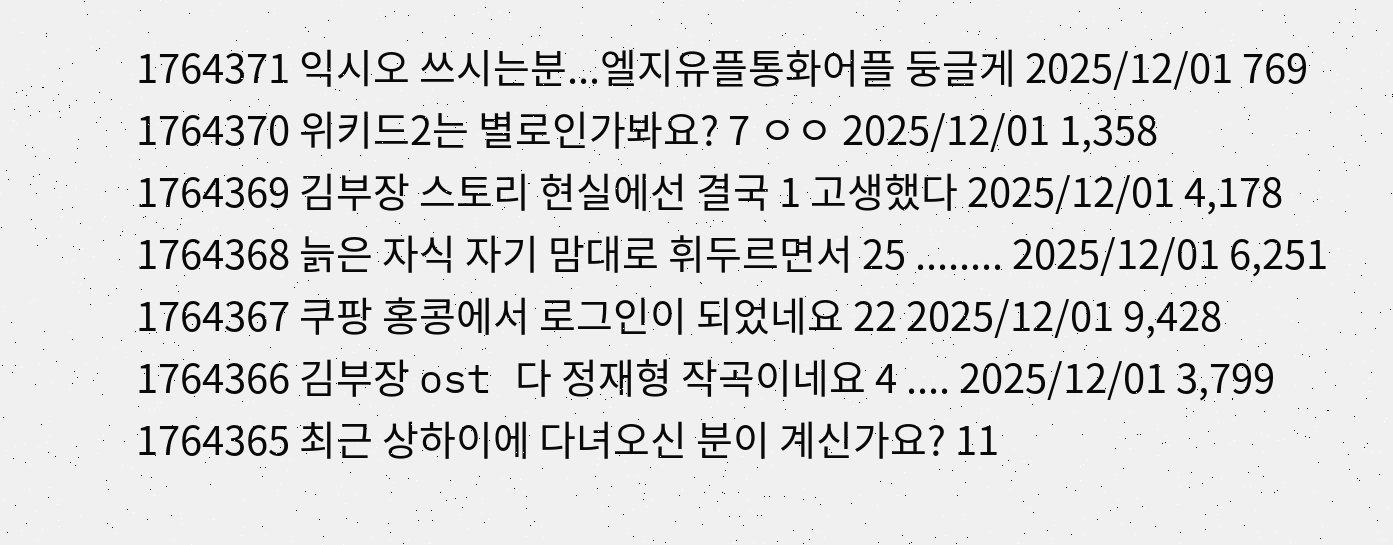1764371 익시오 쓰시는분...엘지유플통화어플 둥글게 2025/12/01 769
1764370 위키드2는 별로인가봐요? 7 ㅇㅇ 2025/12/01 1,358
1764369 김부장 스토리 현실에선 결국 1 고생했다 2025/12/01 4,178
1764368 늙은 자식 자기 맘대로 휘두르면서 25 ........ 2025/12/01 6,251
1764367 쿠팡 홍콩에서 로그인이 되었네요 22 2025/12/01 9,428
1764366 김부장 ost 다 정재형 작곡이네요 4 .... 2025/12/01 3,799
1764365 최근 상하이에 다녀오신 분이 계신가요? 11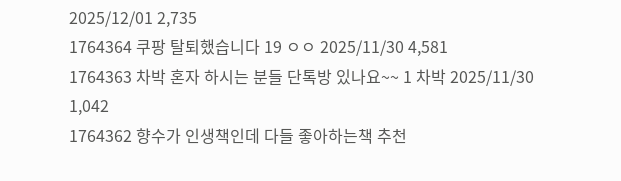2025/12/01 2,735
1764364 쿠팡 탈퇴했습니다 19 ㅇㅇ 2025/11/30 4,581
1764363 차박 혼자 하시는 분들 단톡방 있나요~~ 1 차박 2025/11/30 1,042
1764362 향수가 인생책인데 다들 좋아하는책 추천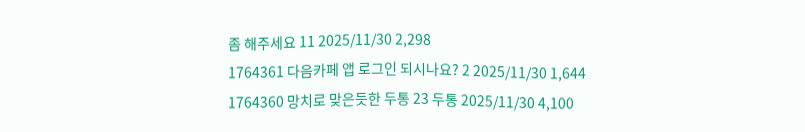좀 해주세요 11 2025/11/30 2,298
1764361 다음카페 앱 로그인 되시나요? 2 2025/11/30 1,644
1764360 망치로 맞은듯한 두통 23 두통 2025/11/30 4,100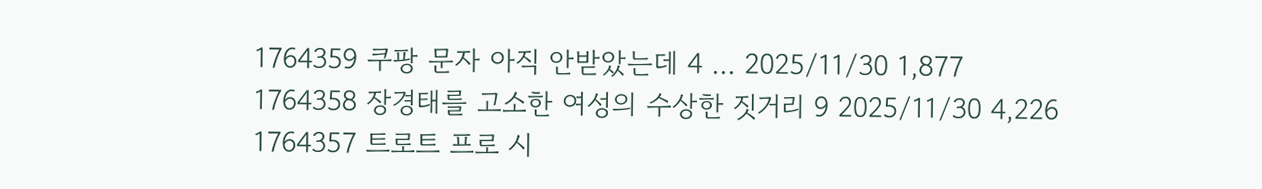1764359 쿠팡 문자 아직 안받았는데 4 ... 2025/11/30 1,877
1764358 장경태를 고소한 여성의 수상한 짓거리 9 2025/11/30 4,226
1764357 트로트 프로 시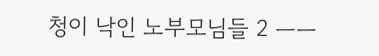청이 낙인 노부모님들 2 ㅡㅡ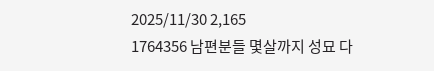2025/11/30 2,165
1764356 남편분들 몇살까지 성묘 다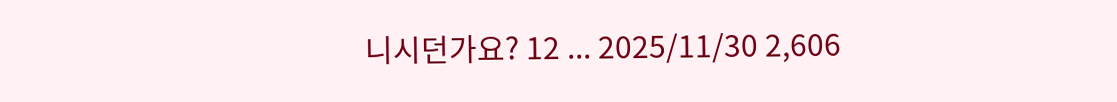니시던가요? 12 ... 2025/11/30 2,606